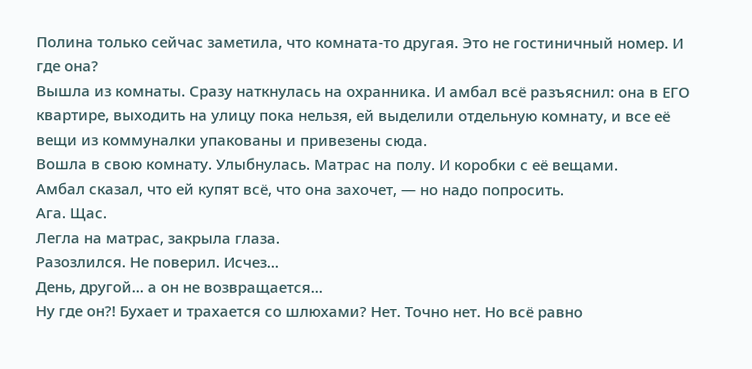Полина только сейчас заметила, что комната-то другая. Это не гостиничный номер. И где она?
Вышла из комнаты. Сразу наткнулась на охранника. И амбал всё разъяснил: она в ЕГО квартире, выходить на улицу пока нельзя, ей выделили отдельную комнату, и все её вещи из коммуналки упакованы и привезены сюда.
Вошла в свою комнату. Улыбнулась. Матрас на полу. И коробки с её вещами.
Амбал сказал, что ей купят всё, что она захочет, — но надо попросить.
Ага. Щас.
Легла на матрас, закрыла глаза.
Разозлился. Не поверил. Исчез...
День, другой... а он не возвращается...
Ну где он?! Бухает и трахается со шлюхами? Нет. Точно нет. Но всё равно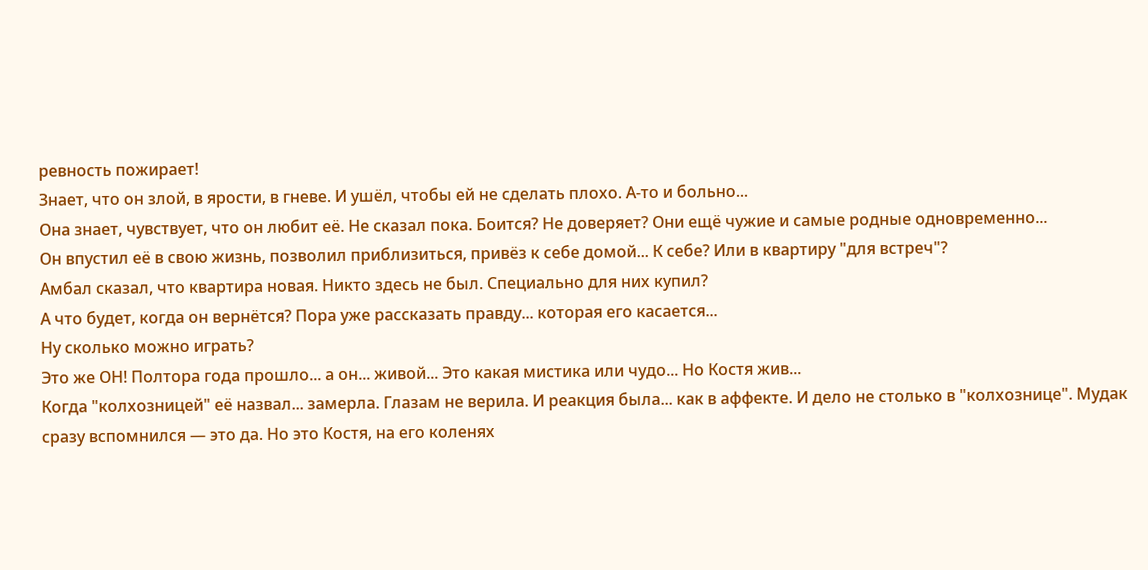ревность пожирает!
Знает, что он злой, в ярости, в гневе. И ушёл, чтобы ей не сделать плохо. А-то и больно...
Она знает, чувствует, что он любит её. Не сказал пока. Боится? Не доверяет? Они ещё чужие и самые родные одновременно...
Он впустил её в свою жизнь, позволил приблизиться, привёз к себе домой... К себе? Или в квартиру "для встреч"?
Амбал сказал, что квартира новая. Никто здесь не был. Специально для них купил?
А что будет, когда он вернётся? Пора уже рассказать правду... которая его касается...
Ну сколько можно играть?
Это же ОН! Полтора года прошло... а он... живой... Это какая мистика или чудо... Но Костя жив...
Когда "колхозницей" её назвал... замерла. Глазам не верила. И реакция была... как в аффекте. И дело не столько в "колхознице". Мудак сразу вспомнился — это да. Но это Костя, на его коленях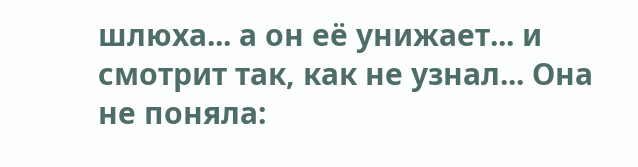шлюха... а он её унижает... и смотрит так, как не узнал... Она не поняла: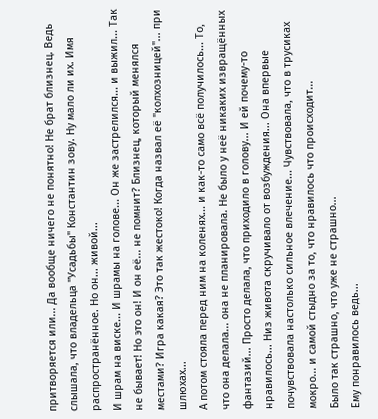притворяется или... Да вообще ничего не понятно! Не брат близнец. Ведь слышала, что владельца "Усадьбы" Константин зову. Ну мало ли их. Имя распространённое. Но он... живой...
И шрам на виске... И шрамы на голове... Он же застрелился... и выжил... Так не бывает! Но это он! И он её... не помнит? Близнец, который менялся местами? Игра какая? Это так жестоко! Когда назвал её "колхозницей"... при шлюхах...
А потом стояла перед ним на коленях... и как-то само всё получилось... То, что она делала... она не планировала. Не было у неё никаких извращённых фантазий... Просто делала, что приходило в голову... И ей почему-то нравилось... Низ живота скручивало от возбуждения... Она впервые почувствовала настолько сильное влечение... Чувствовала, что в трусиках мокро... и самой стыдно за то, что нравилось что происходит...
Было так страшно, что уже не страшно...
Ему понравилось ведь...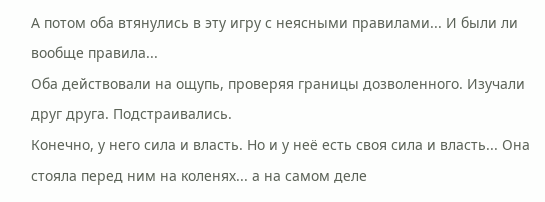А потом оба втянулись в эту игру с неясными правилами... И были ли вообще правила...
Оба действовали на ощупь, проверяя границы дозволенного. Изучали друг друга. Подстраивались.
Конечно, у него сила и власть. Но и у неё есть своя сила и власть... Она стояла перед ним на коленях... а на самом деле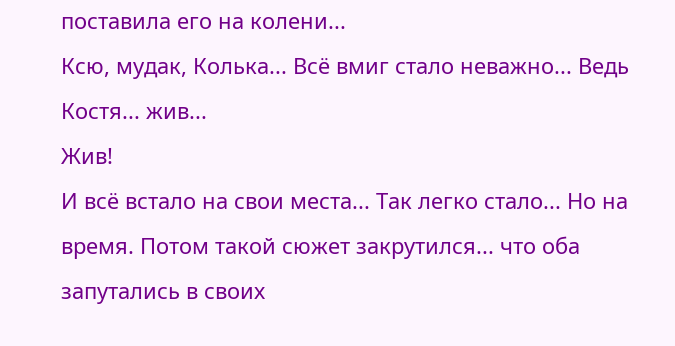поставила его на колени...
Ксю, мудак, Колька... Всё вмиг стало неважно... Ведь Костя... жив...
Жив!
И всё встало на свои места... Так легко стало... Но на время. Потом такой сюжет закрутился... что оба запутались в своих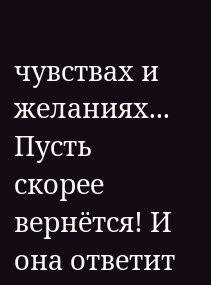чувствах и желаниях...
Пусть скорее вернётся! И она ответит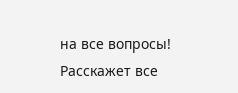на все вопросы! Расскажет все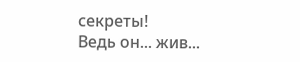секреты!
Ведь он... жив...